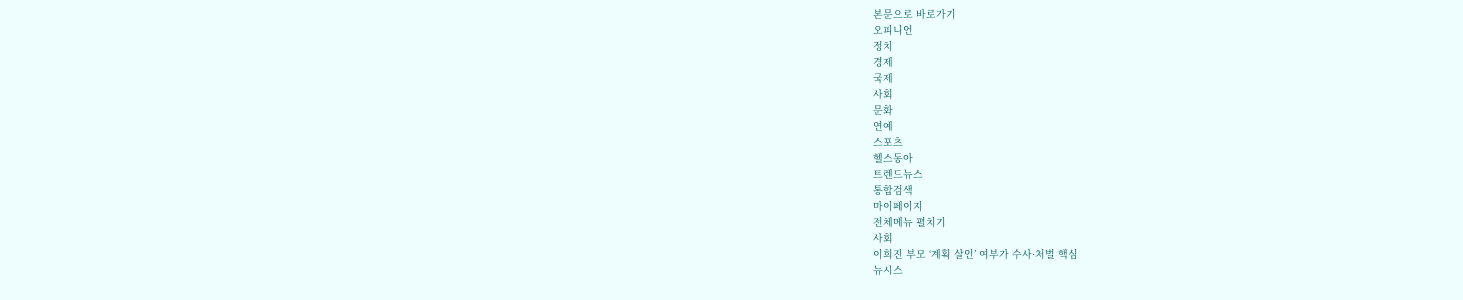본문으로 바로가기
오피니언
정치
경제
국제
사회
문화
연예
스포츠
헬스동아
트렌드뉴스
통합검색
마이페이지
전체메뉴 펼치기
사회
이희진 부모 ‘계획 살인’ 여부가 수사·처벌 핵심
뉴시스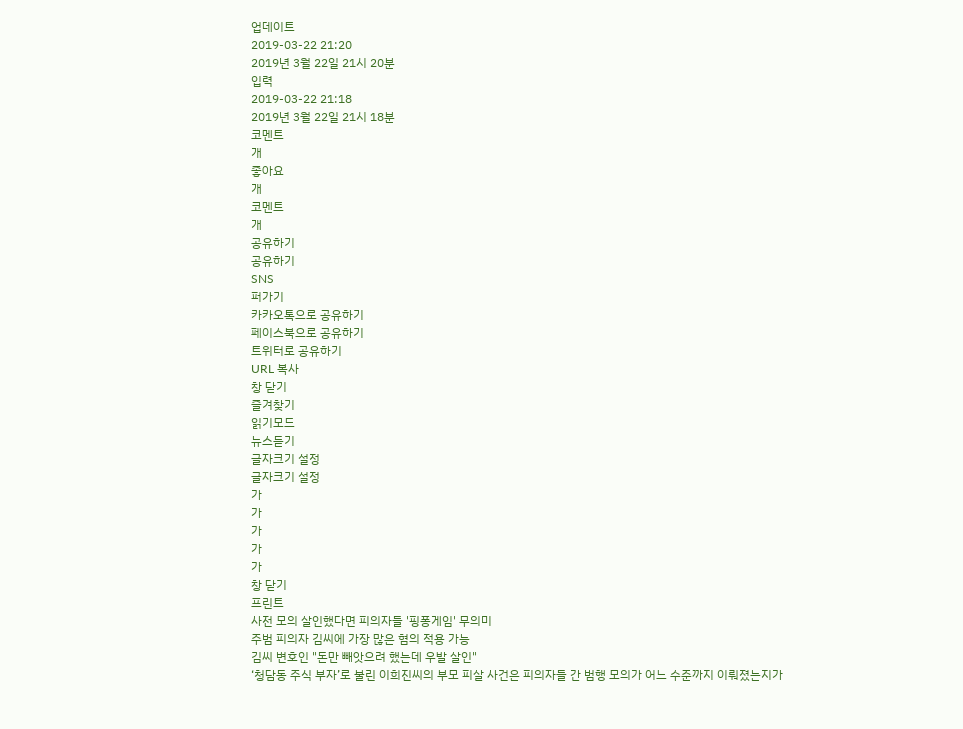업데이트
2019-03-22 21:20
2019년 3월 22일 21시 20분
입력
2019-03-22 21:18
2019년 3월 22일 21시 18분
코멘트
개
좋아요
개
코멘트
개
공유하기
공유하기
SNS
퍼가기
카카오톡으로 공유하기
페이스북으로 공유하기
트위터로 공유하기
URL 복사
창 닫기
즐겨찾기
읽기모드
뉴스듣기
글자크기 설정
글자크기 설정
가
가
가
가
가
창 닫기
프린트
사전 모의 살인했다면 피의자들 '핑퐁게임' 무의미
주범 피의자 김씨에 가장 많은 혐의 적용 가능
김씨 변호인 "돈만 빼앗으려 했는데 우발 살인"
‘청담동 주식 부자’로 불린 이희진씨의 부모 피살 사건은 피의자들 간 범행 모의가 어느 수준까지 이뤄졌는지가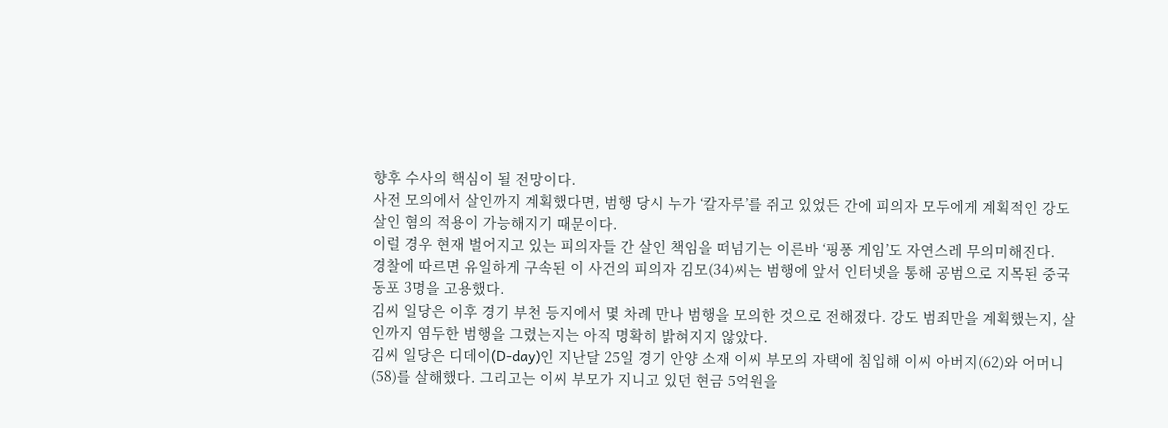향후 수사의 핵심이 될 전망이다.
사전 모의에서 살인까지 계획했다면, 범행 당시 누가 ‘칼자루’를 쥐고 있었든 간에 피의자 모두에게 계획적인 강도살인 혐의 적용이 가능해지기 때문이다.
이럴 경우 현재 벌어지고 있는 피의자들 간 살인 책임을 떠넘기는 이른바 ‘핑퐁 게임’도 자연스레 무의미해진다.
경찰에 따르면 유일하게 구속된 이 사건의 피의자 김모(34)씨는 범행에 앞서 인터넷을 통해 공범으로 지목된 중국 동포 3명을 고용했다.
김씨 일당은 이후 경기 부천 등지에서 몇 차례 만나 범행을 모의한 것으로 전해졌다. 강도 범죄만을 계획했는지, 살인까지 염두한 범행을 그렸는지는 아직 명확히 밝혀지지 않았다.
김씨 일당은 디데이(D-day)인 지난달 25일 경기 안양 소재 이씨 부모의 자택에 침입해 이씨 아버지(62)와 어머니(58)를 살해했다. 그리고는 이씨 부모가 지니고 있던 현금 5억원을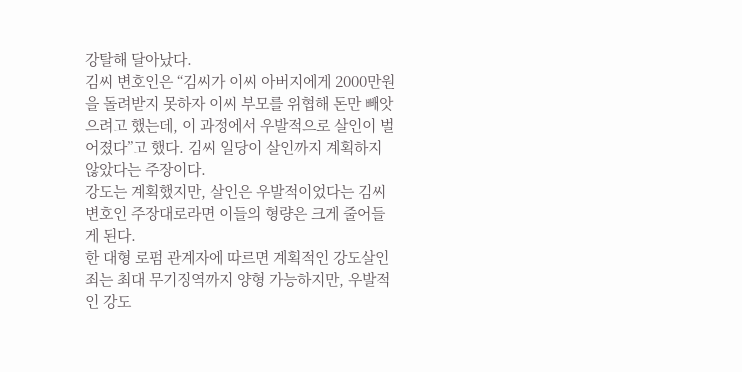강탈해 달아났다.
김씨 변호인은 “김씨가 이씨 아버지에게 2000만원을 돌려받지 못하자 이씨 부모를 위협해 돈만 빼앗으려고 했는데, 이 과정에서 우발적으로 살인이 벌어졌다”고 했다. 김씨 일당이 살인까지 계획하지 않았다는 주장이다.
강도는 계획했지만, 살인은 우발적이었다는 김씨 변호인 주장대로라면 이들의 형량은 크게 줄어들게 된다.
한 대형 로펌 관계자에 따르면 계획적인 강도살인죄는 최대 무기징역까지 양형 가능하지만, 우발적인 강도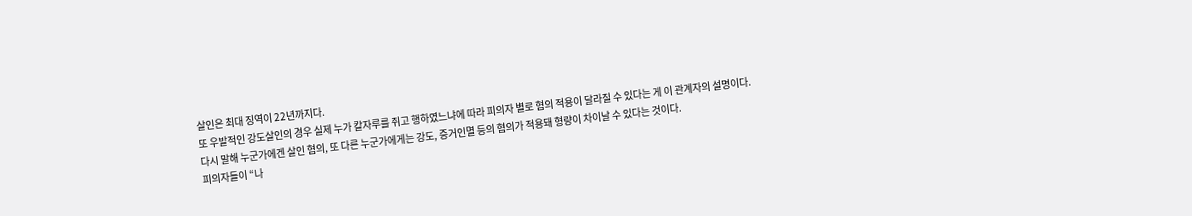살인은 최대 징역이 22년까지다.
또 우발적인 강도살인의 경우 실제 누가 칼자루를 쥐고 행하였느냐에 따라 피의자 별로 혐의 적용이 달라질 수 있다는 게 이 관계자의 설명이다.
다시 말해 누군가에겐 살인 혐의, 또 다른 누군가에게는 강도, 증거인멸 등의 혐의가 적용돼 형량이 차이날 수 있다는 것이다.
피의자들이 “나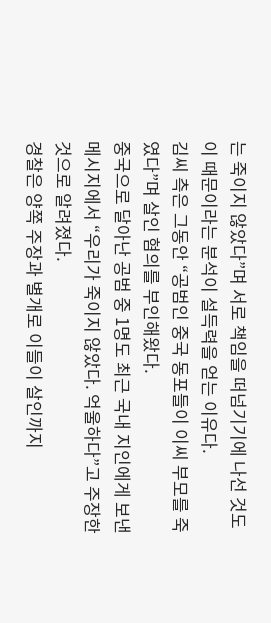는 죽이지 않았다”며 서로 책임을 떠넘기기에 나선 것도 이 때문이라는 분석이 설득력을 얻는 이유다.
김씨 측은 그동안 “공범인 중국 동포들이 이씨 부모를 죽였다”며 살인 혐의를 부인해왔다.
중국으로 달아난 공범 중 1명도 최근 국내 지인에게 보낸 메시지에서 “우리가 죽이지 않았다. 억울하다”고 주장한 것으로 알려졌다.
경찰은 양쪽 주장과 별개로 이들이 살인까지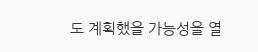도 계획했을 가능성을 열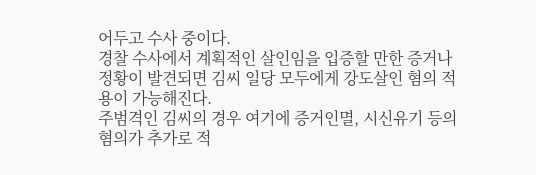어두고 수사 중이다.
경찰 수사에서 계획적인 살인임을 입증할 만한 증거나 정황이 발견되면 김씨 일당 모두에게 강도살인 혐의 적용이 가능해진다.
주범격인 김씨의 경우 여기에 증거인멸, 시신유기 등의 혐의가 추가로 적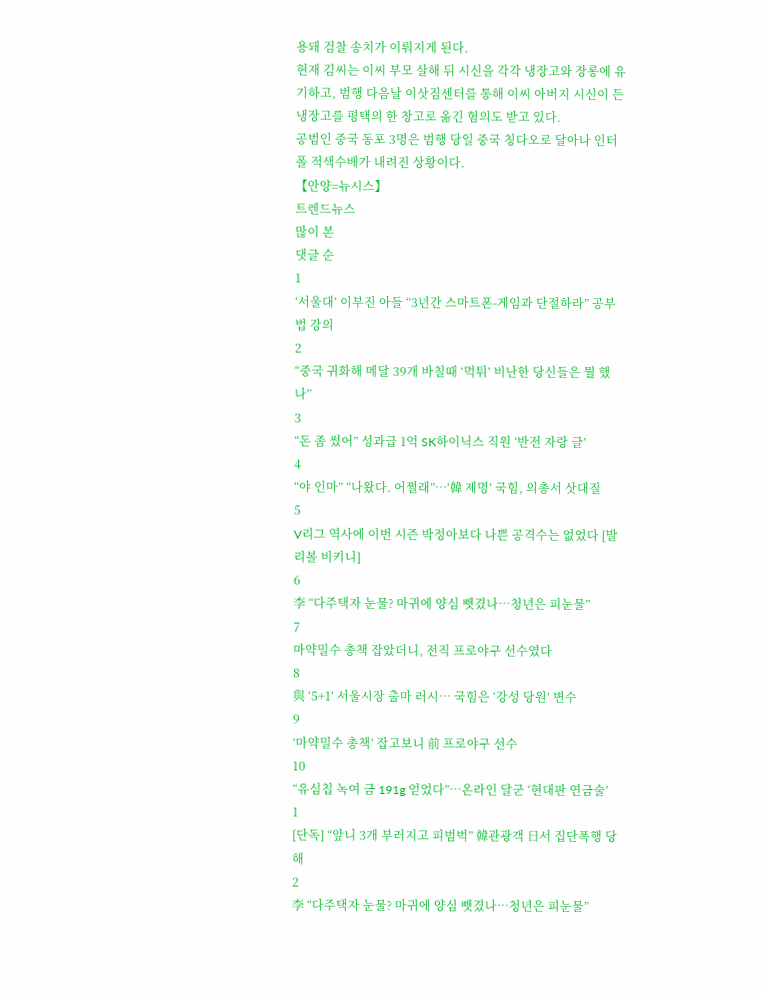용돼 검찰 송치가 이뤄지게 된다.
현재 김씨는 이씨 부모 살해 뒤 시신을 각각 냉장고와 장롱에 유기하고, 범행 다음날 이삿짐센터를 통해 이씨 아버지 시신이 든 냉장고를 평택의 한 창고로 옮긴 혐의도 받고 있다.
공범인 중국 동포 3명은 범행 당일 중국 칭다오로 달아나 인터폴 적색수배가 내려진 상황이다.
【안양=뉴시스】
트렌드뉴스
많이 본
댓글 순
1
‘서울대’ 이부진 아들 “3년간 스마트폰-게임과 단절하라” 공부법 강의
2
“중국 귀화해 메달 39개 바칠때 ‘먹튀’ 비난한 당신들은 뭘 했나”
3
“돈 좀 썼어” 성과급 1억 SK하이닉스 직원 ‘반전 자랑 글’
4
“야 인마” “나왔다. 어쩔래”…‘韓 제명’ 국힘, 의총서 삿대질
5
V리그 역사에 이번 시즌 박정아보다 나쁜 공격수는 없었다 [발리볼 비키니]
6
李 “다주택자 눈물? 마귀에 양심 뺏겼나…청년은 피눈물”
7
마약밀수 총책 잡았더니, 전직 프로야구 선수였다
8
與 ‘5+1’ 서울시장 출마 러시… 국힘은 ‘강성 당원’ 변수
9
‘마약밀수 총책’ 잡고보니 前 프로야구 선수
10
“유심칩 녹여 금 191g 얻었다”…온라인 달군 ‘현대판 연금술’
1
[단독] “앞니 3개 부러지고 피범벅” 韓관광객 日서 집단폭행 당해
2
李 “다주택자 눈물? 마귀에 양심 뺏겼나…청년은 피눈물”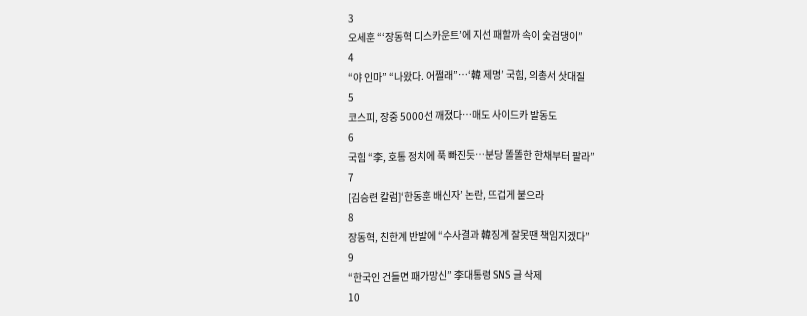3
오세훈 “‘장동혁 디스카운트’에 지선 패할까 속이 숯검댕이”
4
“야 인마” “나왔다. 어쩔래”…‘韓 제명’ 국힘, 의총서 삿대질
5
코스피, 장중 5000선 깨졌다…매도 사이드카 발동도
6
국힘 “李, 호통 정치에 푹 빠진듯…분당 똘똘한 한채부터 팔라”
7
[김승련 칼럼]‘한동훈 배신자’ 논란, 뜨겁게 붙으라
8
장동혁, 친한계 반발에 “수사결과 韓징계 잘못땐 책임지겠다”
9
“한국인 건들면 패가망신” 李대통령 SNS 글 삭제
10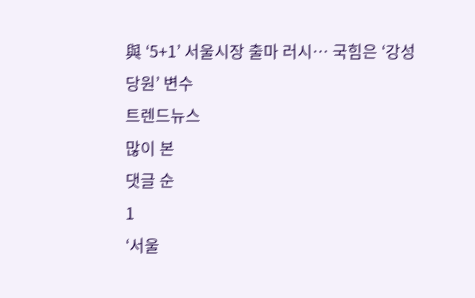與 ‘5+1’ 서울시장 출마 러시… 국힘은 ‘강성 당원’ 변수
트렌드뉴스
많이 본
댓글 순
1
‘서울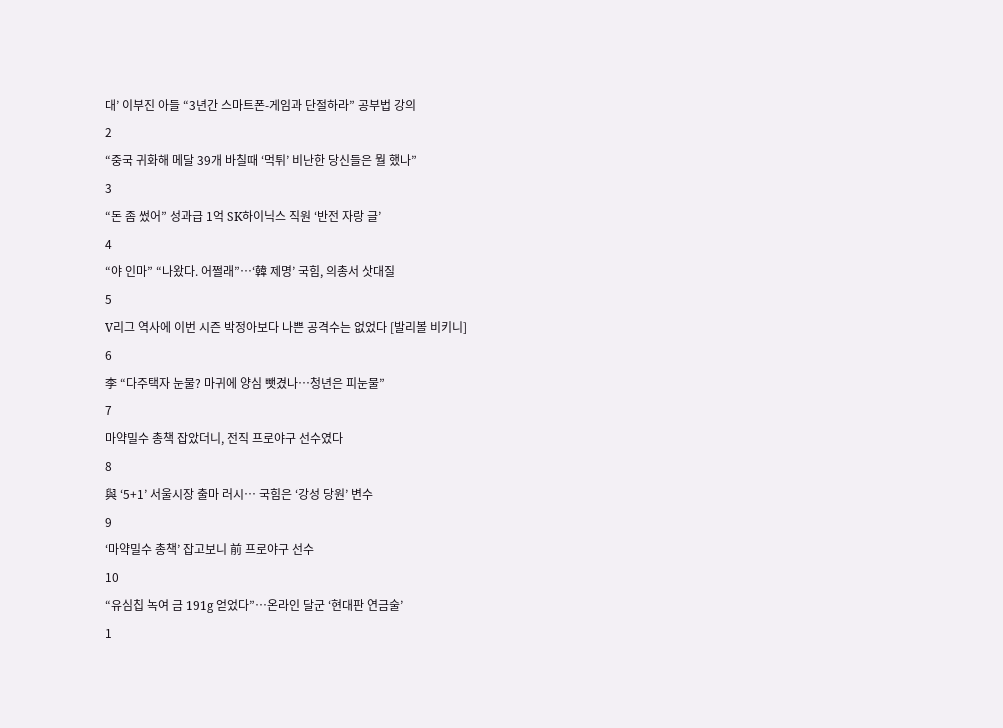대’ 이부진 아들 “3년간 스마트폰-게임과 단절하라” 공부법 강의
2
“중국 귀화해 메달 39개 바칠때 ‘먹튀’ 비난한 당신들은 뭘 했나”
3
“돈 좀 썼어” 성과급 1억 SK하이닉스 직원 ‘반전 자랑 글’
4
“야 인마” “나왔다. 어쩔래”…‘韓 제명’ 국힘, 의총서 삿대질
5
V리그 역사에 이번 시즌 박정아보다 나쁜 공격수는 없었다 [발리볼 비키니]
6
李 “다주택자 눈물? 마귀에 양심 뺏겼나…청년은 피눈물”
7
마약밀수 총책 잡았더니, 전직 프로야구 선수였다
8
與 ‘5+1’ 서울시장 출마 러시… 국힘은 ‘강성 당원’ 변수
9
‘마약밀수 총책’ 잡고보니 前 프로야구 선수
10
“유심칩 녹여 금 191g 얻었다”…온라인 달군 ‘현대판 연금술’
1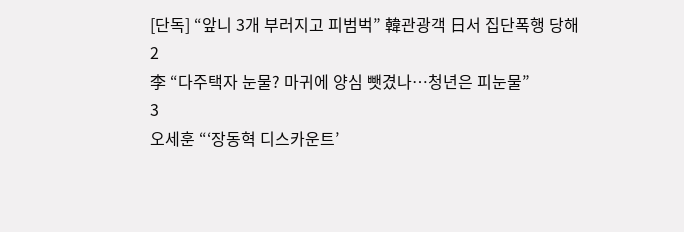[단독] “앞니 3개 부러지고 피범벅” 韓관광객 日서 집단폭행 당해
2
李 “다주택자 눈물? 마귀에 양심 뺏겼나…청년은 피눈물”
3
오세훈 “‘장동혁 디스카운트’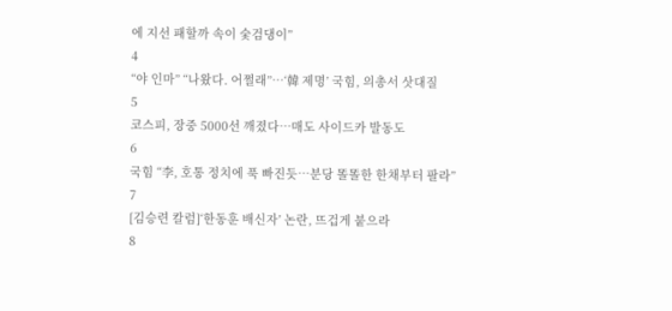에 지선 패할까 속이 숯검댕이”
4
“야 인마” “나왔다. 어쩔래”…‘韓 제명’ 국힘, 의총서 삿대질
5
코스피, 장중 5000선 깨졌다…매도 사이드카 발동도
6
국힘 “李, 호통 정치에 푹 빠진듯…분당 똘똘한 한채부터 팔라”
7
[김승련 칼럼]‘한동훈 배신자’ 논란, 뜨겁게 붙으라
8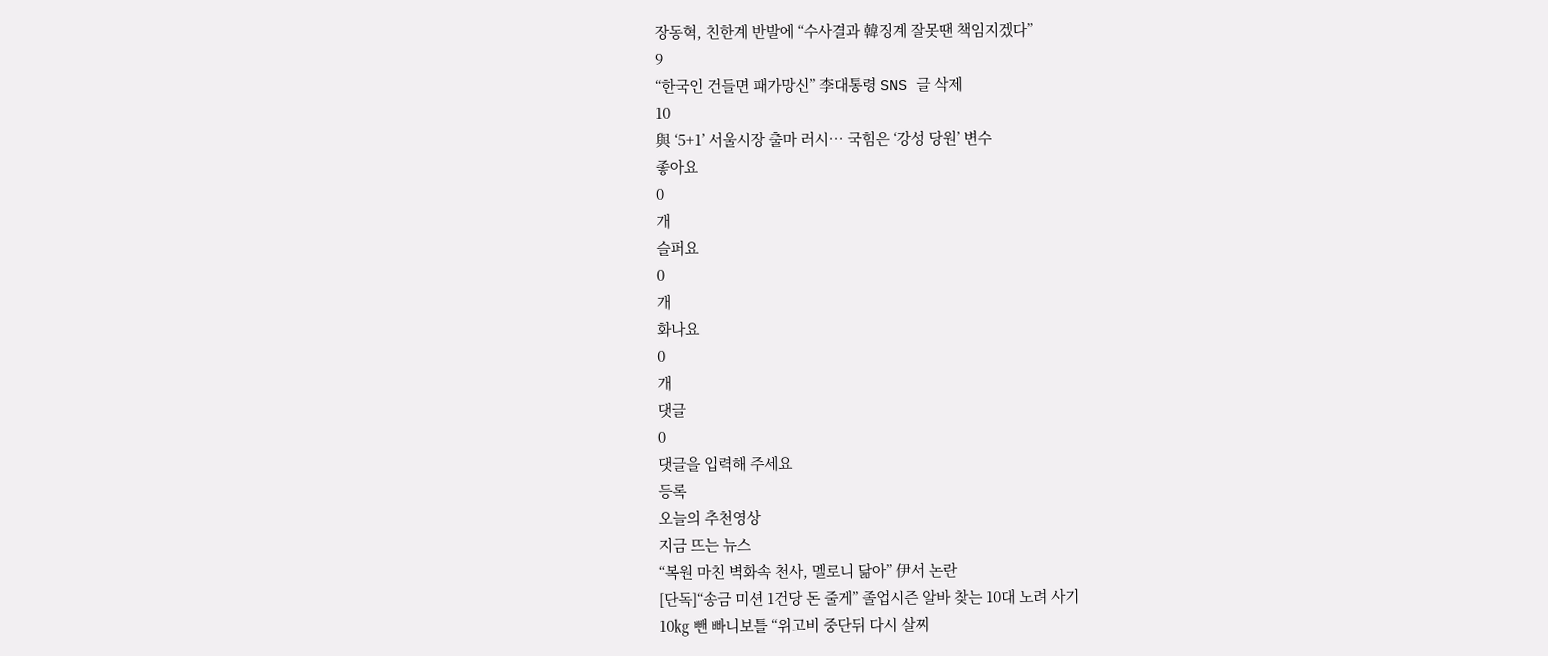장동혁, 친한계 반발에 “수사결과 韓징계 잘못땐 책임지겠다”
9
“한국인 건들면 패가망신” 李대통령 SNS 글 삭제
10
與 ‘5+1’ 서울시장 출마 러시… 국힘은 ‘강성 당원’ 변수
좋아요
0
개
슬퍼요
0
개
화나요
0
개
댓글
0
댓글을 입력해 주세요
등록
오늘의 추천영상
지금 뜨는 뉴스
“복원 마친 벽화속 천사, 멜로니 닮아” 伊서 논란
[단독]“송금 미션 1건당 돈 줄게” 졸업시즌 알바 찾는 10대 노려 사기
10㎏ 뺀 빠니보틀 “위고비 중단뒤 다시 살찌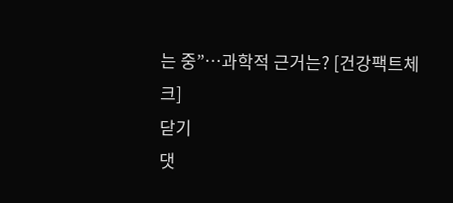는 중”…과학적 근거는? [건강팩트체크]
닫기
댓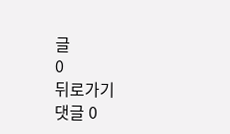글
0
뒤로가기
댓글 0